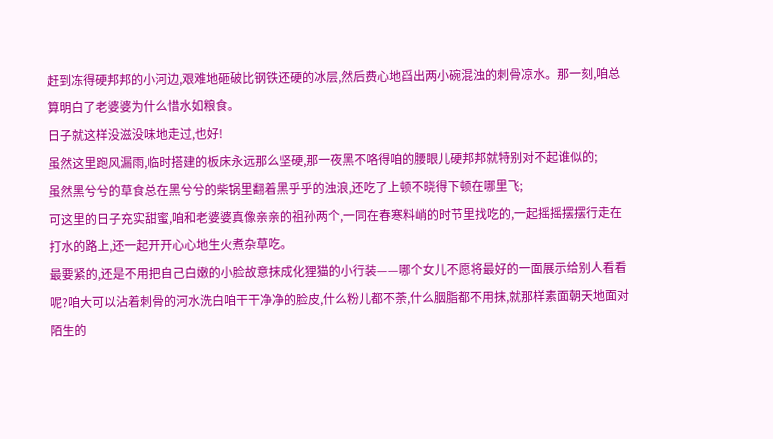赶到冻得硬邦邦的小河边,艰难地砸破比钢铁还硬的冰层,然后费心地舀出两小碗混浊的刺骨凉水。那一刻,咱总算明白了老婆婆为什么惜水如粮食。
日子就这样没滋没味地走过,也好!
虽然这里跑风漏雨,临时搭建的板床永远那么坚硬,那一夜黑不咯得咱的腰眼儿硬邦邦就特别对不起谁似的;
虽然黑兮兮的草食总在黑兮兮的柴锅里翻着黑乎乎的浊浪,还吃了上顿不晓得下顿在哪里飞;
可这里的日子充实甜蜜,咱和老婆婆真像亲亲的祖孙两个,一同在春寒料峭的时节里找吃的,一起摇摇摆摆行走在打水的路上,还一起开开心心地生火煮杂草吃。
最要紧的,还是不用把自己白嫩的小脸故意抹成化狸猫的小行装——哪个女儿不愿将最好的一面展示给别人看看呢?咱大可以沾着刺骨的河水洗白咱干干净净的脸皮,什么粉儿都不荼,什么胭脂都不用抹,就那样素面朝天地面对陌生的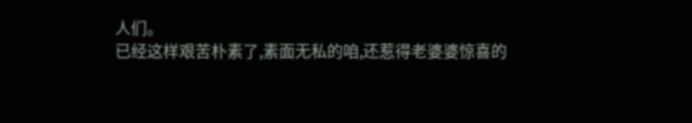人们。
已经这样艰苦朴素了,素面无私的咱,还惹得老婆婆惊喜的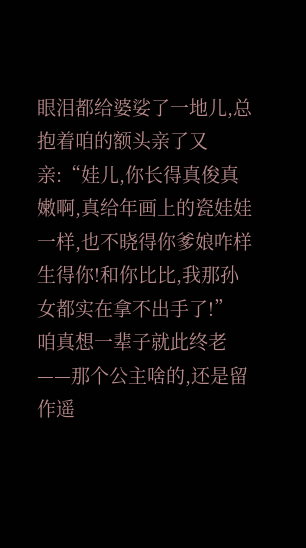眼泪都给婆娑了一地儿,总抱着咱的额头亲了又亲:“娃儿,你长得真俊真嫩啊,真给年画上的瓷娃娃一样,也不晓得你爹娘咋样生得你!和你比比,我那孙女都实在拿不出手了!”
咱真想一辈子就此终老——那个公主啥的,还是留作遥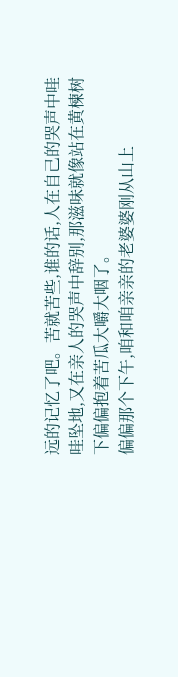远的记忆了吧。苦就苦些,谁的话,人在自己的哭声中哇哇坠地,又在亲人的哭声中辞别,那滋味就像站在黄楝树下偏偏抱着苦瓜大嚼大咽了。
偏偏那个下午,咱和咱亲亲的老婆婆刚从山上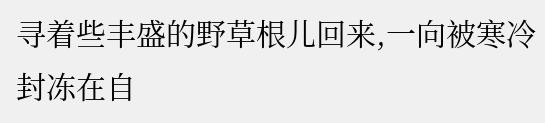寻着些丰盛的野草根儿回来,一向被寒冷封冻在自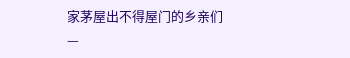家茅屋出不得屋门的乡亲们—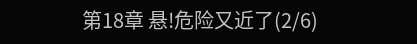第18章 悬!危险又近了(2/6)